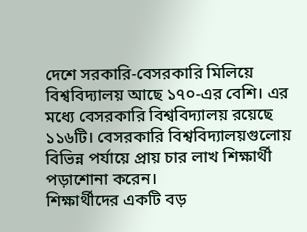দেশে সরকারি-বেসরকারি মিলিয়ে বিশ্ববিদ্যালয় আছে ১৭০-এর বেশি। এর মধ্যে বেসরকারি বিশ্ববিদ্যালয় রয়েছে ১১৬টি। বেসরকারি বিশ্ববিদ্যালয়গুলোয় বিভিন্ন পর্যায়ে প্রায় চার লাখ শিক্ষার্থী পড়াশোনা করেন।
শিক্ষার্থীদের একটি বড়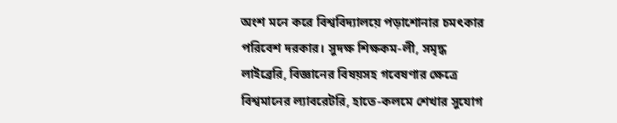অংশ মনে করে বিশ্ববিদ্যালয়ে পড়াশোনার চমৎকার পরিবেশ দরকার। সুদক্ষ শিক্ষকম-লী, সমৃদ্ধ লাইব্রেরি, বিজ্ঞানের বিষয়সহ গবেষণার ক্ষেত্রে বিশ্বমানের ল্যাবরেটরি, হাতে-কলমে শেখার সুযোগ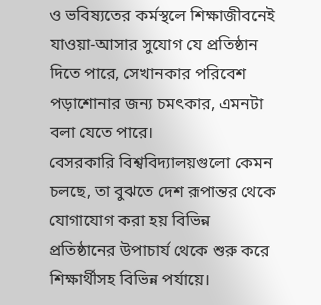ও ভবিষ্যতের কর্মস্থলে শিক্ষাজীবনেই যাওয়া-আসার সুযোগ যে প্রতিষ্ঠান দিতে পারে, সেখানকার পরিবেশ পড়াশোনার জন্য চমৎকার, এমনটা বলা যেতে পারে।
বেসরকারি বিশ্ববিদ্যালয়গুলো কেমন চলছে, তা বুঝতে দেশ রূপান্তর থেকে যোগাযোগ করা হয় বিভিন্ন প্রতিষ্ঠানের উপাচার্য থেকে শুরু করে শিক্ষার্থীসহ বিভিন্ন পর্যায়ে।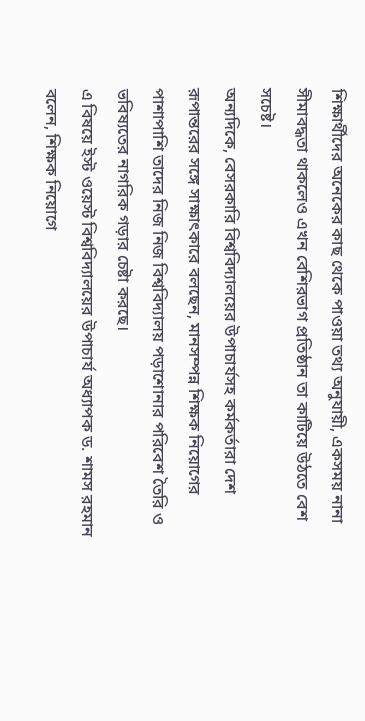শিক্ষার্থীদের অনেকের কাছ থেকে পাওয়া তথ্য অনুযায়ী, একসময় নানা সীমাবদ্ধতা থাকলেও এখন বেশিরভাগ প্রতিষ্ঠান তা কাটিয়ে উঠতে বেশ সচেষ্ট।
অন্যদিকে, বেসরকারি বিশ্ববিদ্যালয়ের উপাচার্যসহ কর্মকর্তারা দেশ রূপান্তরের সঙ্গে সাক্ষাৎকারে বলছেন, মানসম্পন্ন শিক্ষক নিয়োগের পাশাপাশি তাদের নিজ নিজ বিশ্ববিদ্যালয় পড়াশোনার পরিবেশ তৈরি ও ভবিষ্যতের নাগরিক গড়ার চেষ্টা করছে।
এ বিষয়ে ইস্ট ওয়েস্ট বিশ্ববিদ্যালয়ের উপাচার্য অধ্যাপক ড. শামস রহমান বলেন, শিক্ষক নিয়োগে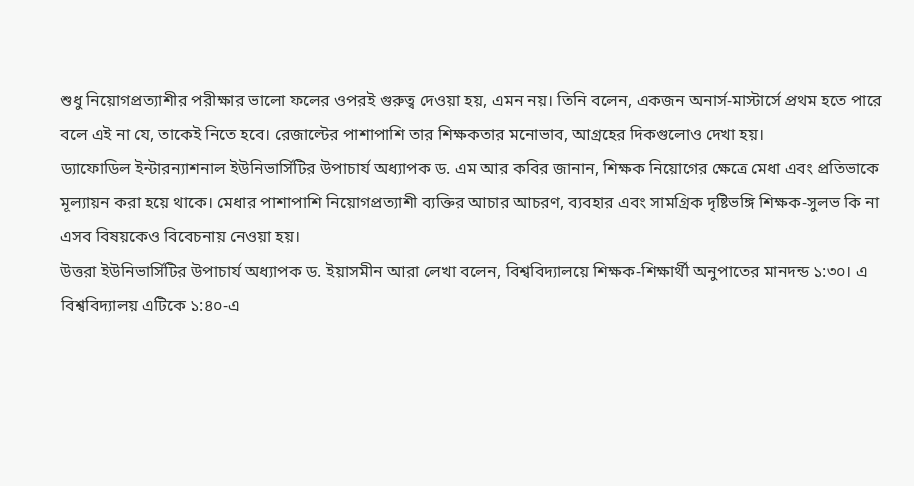শুধু নিয়োগপ্রত্যাশীর পরীক্ষার ভালো ফলের ওপরই গুরুত্ব দেওয়া হয়, এমন নয়। তিনি বলেন, একজন অনার্স-মাস্টার্সে প্রথম হতে পারে বলে এই না যে, তাকেই নিতে হবে। রেজাল্টের পাশাপাশি তার শিক্ষকতার মনোভাব, আগ্রহের দিকগুলোও দেখা হয়।
ড্যাফোডিল ইন্টারন্যাশনাল ইউনিভার্সিটির উপাচার্য অধ্যাপক ড. এম আর কবির জানান, শিক্ষক নিয়োগের ক্ষেত্রে মেধা এবং প্রতিভাকে মূল্যায়ন করা হয়ে থাকে। মেধার পাশাপাশি নিয়োগপ্রত্যাশী ব্যক্তির আচার আচরণ, ব্যবহার এবং সামগ্রিক দৃষ্টিভঙ্গি শিক্ষক-সুলভ কি না এসব বিষয়কেও বিবেচনায় নেওয়া হয়।
উত্তরা ইউনিভার্সিটির উপাচার্য অধ্যাপক ড. ইয়াসমীন আরা লেখা বলেন, বিশ্ববিদ্যালয়ে শিক্ষক-শিক্ষার্থী অনুপাতের মানদন্ড ১:৩০। এ বিশ্ববিদ্যালয় এটিকে ১:৪০-এ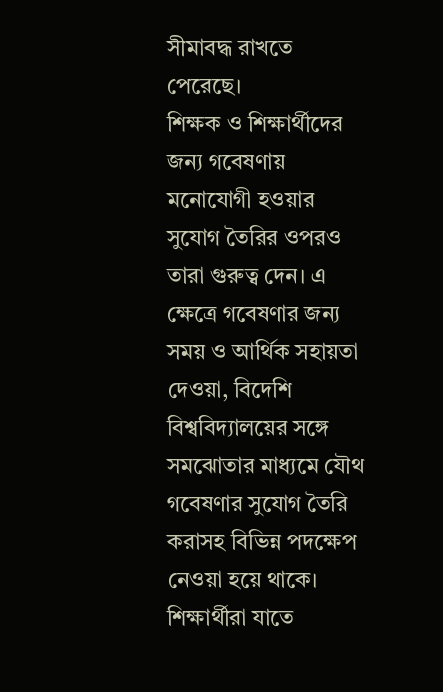সীমাবদ্ধ রাখতে পেরেছে।
শিক্ষক ও শিক্ষার্থীদের জন্য গবেষণায় মনোযোগী হওয়ার সুযোগ তৈরির ওপরও তারা গুরুত্ব দেন। এ ক্ষেত্রে গবেষণার জন্য সময় ও আর্থিক সহায়তা দেওয়া, বিদেশি বিশ্ববিদ্যালয়ের সঙ্গে সমঝোতার মাধ্যমে যৌথ গবেষণার সুযোগ তৈরি করাসহ বিভিন্ন পদক্ষেপ নেওয়া হয়ে থাকে।
শিক্ষার্থীরা যাতে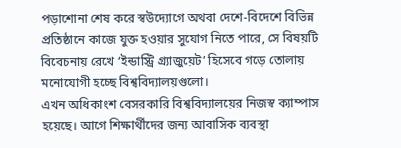পড়াশোনা শেষ করে স্বউদ্যোগে অথবা দেশে-বিদেশে বিভিন্ন প্রতিষ্ঠানে কাজে যুক্ত হওয়ার সুযোগ নিতে পারে, সে বিষয়টি বিবেচনায় রেখে ‘ইন্ডাস্ট্রি গ্র্যাজুয়েট’ হিসেবে গড়ে তোলায় মনোযোগী হচ্ছে বিশ্ববিদ্যালয়গুলো।
এখন অধিকাংশ বেসরকারি বিশ্ববিদ্যালয়ের নিজস্ব ক্যাম্পাস হয়েছে। আগে শিক্ষার্থীদের জন্য আবাসিক ব্যবস্থা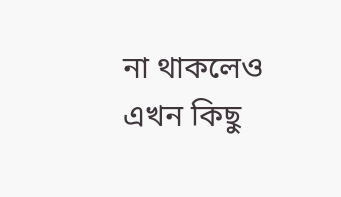না থাকলেও এখন কিছু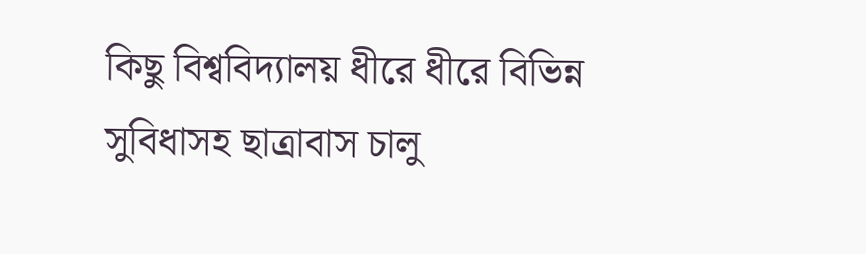কিছু বিশ্ববিদ্যালয় ধীরে ধীরে বিভিন্ন সুবিধাসহ ছাত্রাবাস চালু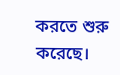করতে শুরু করেছে।